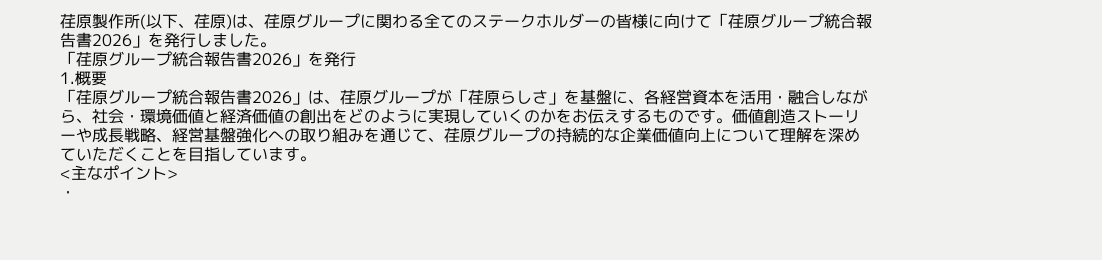荏原製作所(以下、荏原)は、荏原グループに関わる全てのステークホルダーの皆様に向けて「荏原グループ統合報告書2026」を発行しました。
「荏原グループ統合報告書2026」を発行
1.概要
「荏原グループ統合報告書2026」は、荏原グループが「荏原らしさ」を基盤に、各経営資本を活用・融合しながら、社会・環境価値と経済価値の創出をどのように実現していくのかをお伝えするものです。価値創造ストーリーや成長戦略、経営基盤強化への取り組みを通じて、荏原グループの持続的な企業価値向上について理解を深めていただくことを目指しています。
<主なポイント>
・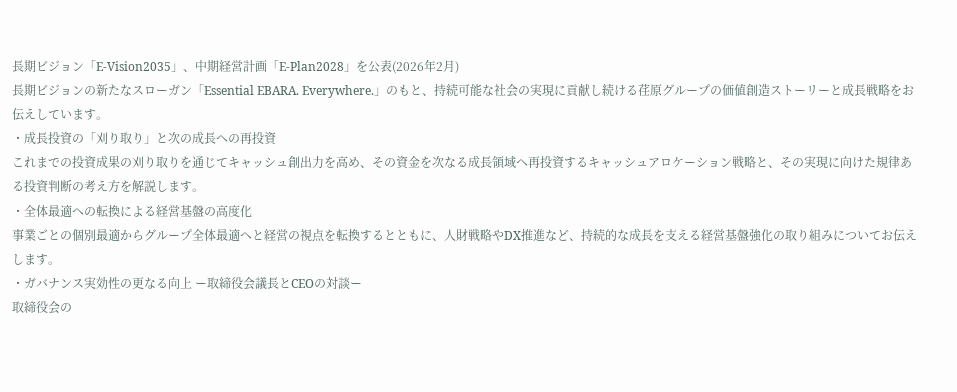長期ビジョン「E-Vision2035」、中期経営計画「E-Plan2028」を公表(2026年2月)
長期ビジョンの新たなスローガン「Essential EBARA. Everywhere.」のもと、持続可能な社会の実現に貢献し続ける荏原グループの価値創造ストーリーと成長戦略をお伝えしています。
・成長投資の「刈り取り」と次の成長への再投資
これまでの投資成果の刈り取りを通じてキャッシュ創出力を高め、その資金を次なる成長領域へ再投資するキャッシュアロケーション戦略と、その実現に向けた規律ある投資判断の考え方を解説します。
・全体最適への転換による経営基盤の高度化
事業ごとの個別最適からグループ全体最適へと経営の視点を転換するとともに、人財戦略やDX推進など、持続的な成長を支える経営基盤強化の取り組みについてお伝えします。
・ガバナンス実効性の更なる向上 ー取締役会議長とCEOの対談ー
取締役会の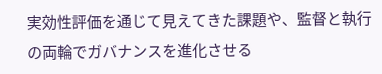実効性評価を通じて見えてきた課題や、監督と執行の両輪でガバナンスを進化させる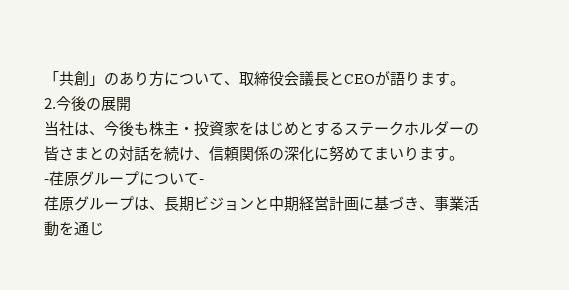「共創」のあり方について、取締役会議長とCEOが語ります。
2.今後の展開
当社は、今後も株主・投資家をはじめとするステークホルダーの皆さまとの対話を続け、信頼関係の深化に努めてまいります。
-荏原グループについて-
荏原グループは、長期ビジョンと中期経営計画に基づき、事業活動を通じ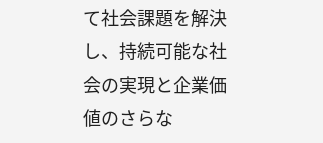て社会課題を解決し、持続可能な社会の実現と企業価値のさらな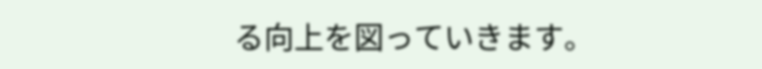る向上を図っていきます。